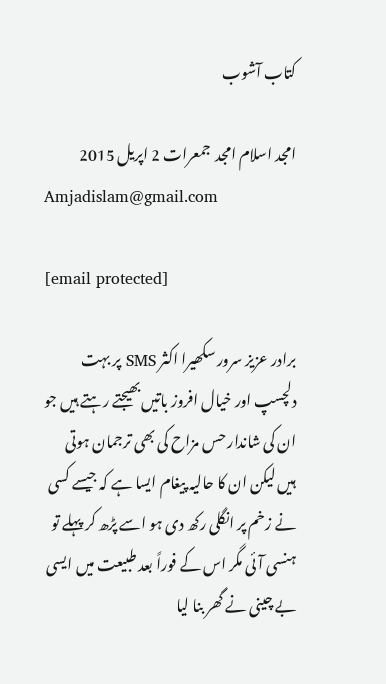کتاب آشوب

امجد اسلام امجد  جمعرات 2 اپريل 2015
Amjadislam@gmail.com

[email protected]

برادر عزیز سرور سکھیرا اکثر SMS پر بہت دلچسپ اور خیال افروز باتیں بھیجتے رہتے ہیں جو ان کی شاندار حس مزاح کی بھی ترجمان ہوتی ہیں لیکن ان کا حالیہ پیغام ایسا ہے کہ جیسے کسی نے زخم پر انگلی رکھ دی ہو اسے پڑھ کر پہلے تو ہنسی آئی مگر اس کے فوراً بعد طبیعت میں ایسی بے چینی نے گھر بنا لیا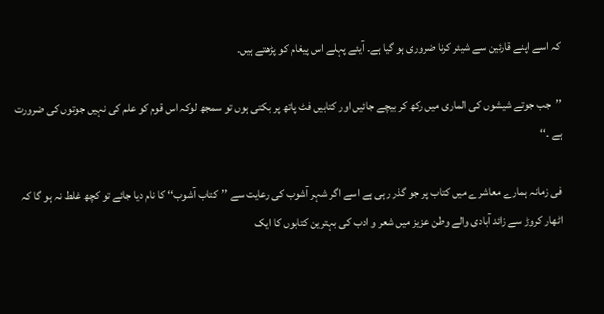کہ اسے اپنے قارئین سے شیئر کرنا ضروری ہو گیا ہے۔ آیئے پہلے اس پیغام کو پڑھتے ہیں۔

’’جب جوتے شیشوں کی الماری میں رکھ کر بیچے جائیں اور کتابیں فٹ پاتھ پر بکتی ہوں تو سمجھ لوکہ اس قوم کو علم کی نہیں جوتوں کی ضرورت ہے ۔‘‘

فی زمانہ ہمارے معاشرے میں کتاب پر جو گذر رہی ہے اسے اگر شہر آشوب کی رعایت سے ’’کتاب آشوب‘‘ کا نام دیا جائے تو کچھ غلط نہ ہو گا کہ اٹھار کروڑ سے زائد آبادی والے وطن عزیز میں شعر و ادب کی بہترین کتابوں کا ایک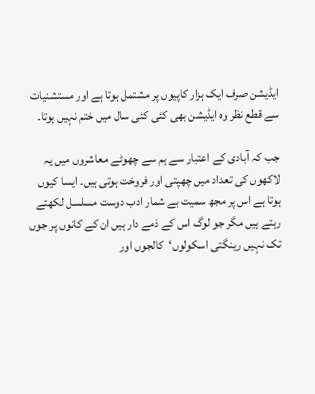ایڈیشن صرف ایک ہزار کاپیوں پر مشتمل ہوتا ہے اور مستشنیات سے قطع نظر وہ ایڈیشن بھی کئی کئی سال میں ختم نہیں ہوتا۔

جب کہ آبادی کے اعتبار سے ہم سے چھوٹے معاشروں میں یہ لاکھوں کی تعداد میں چھپتی اور فروخت ہوتی ہیں۔ ایسا کیوں ہوتا ہے اس پر مجھ سمیت بے شمار ادب دوست مسلسل لکھتے رہتے ہیں مگر جو لوگ اس کے ذمے دار ہیں ان کے کانوں پر جوں تک نہیں رینگتی اسکولوں‘کالجوں اور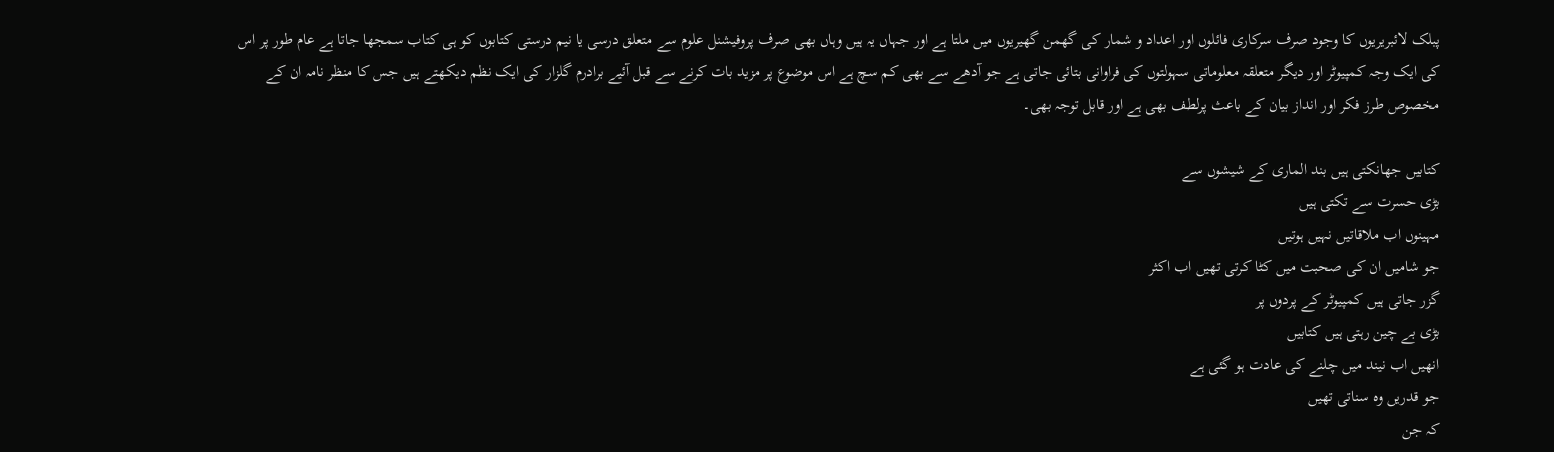پبلک لائبریریوں کا وجود صرف سرکاری فائلوں اور اعداد و شمار کی گھمن گھیریوں میں ملتا ہے اور جہاں یہ ہیں وہاں بھی صرف پروفیشنل علوم سے متعلق درسی یا نیم درستی کتابوں کو ہی کتاب سمجھا جاتا ہے عام طور پر اس کی ایک وجہ کمپیوٹر اور دیگر متعلقہ معلوماتی سہولتوں کی فراوانی بتائی جاتی ہے جو آدھے سے بھی کم سچ ہے اس موضوع پر مزید بات کرنے سے قبل آئیے برادرم گلزار کی ایک نظم دیکھتے ہیں جس کا منظر نامہ ان کے مخصوص طرز فکر اور انداز بیان کے باعث پرلطف بھی ہے اور قابل توجہ بھی۔

کتابیں جھانکتی ہیں بند الماری کے شیشوں سے
بڑی حسرت سے تکتی ہیں
مہینوں اب ملاقاتیں نہیں ہوتیں
جو شامیں ان کی صحبت میں کٹا کرتی تھیں اب اکثر
گزر جاتی ہیں کمپیوٹر کے پردوں پر
بڑی بے چین رہتی ہیں کتابیں
انھیں اب نیند میں چلنے کی عادت ہو گئی ہے
جو قدریں وہ سناتی تھیں
کہ جن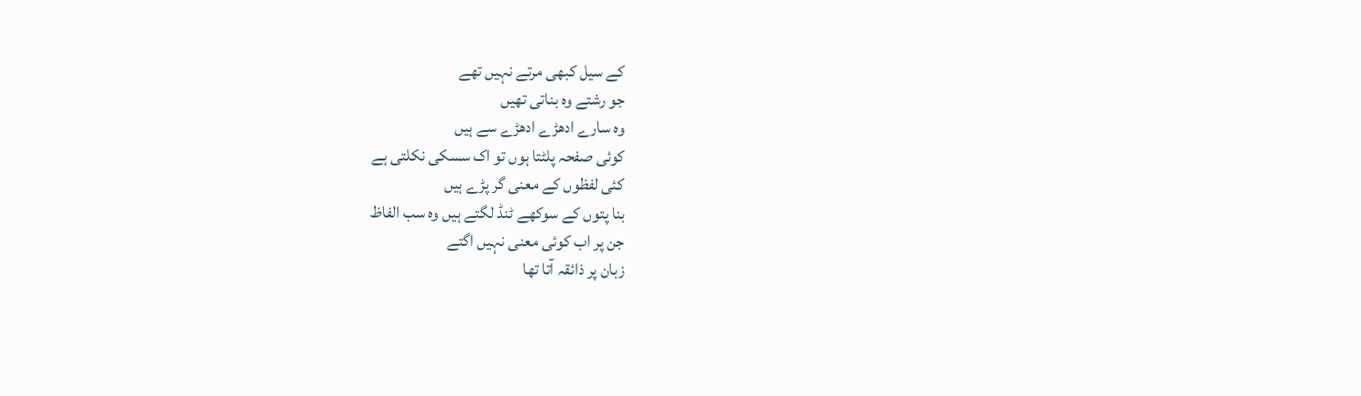کے سیل کبھی مرتے نہیں تھے
جو رشتے وہ بناتی تھیں
وہ سارے ادھڑے ادھڑے سے ہیں
کوئی صفحہ پلٹتا ہوں تو اک سسکی نکلتی ہے
کئی لفظوں کے معنی گر پڑے ہیں
بنا پتوں کے سوکھے ٹنڈ لگتے ہیں وہ سب الفاظ
جن پر اب کوئی معنی نہیں اگتے
زبان پر ذائقہ آتا تھا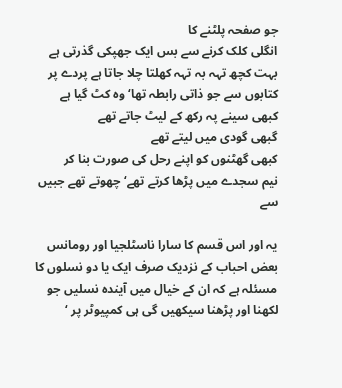جو صفحہ پلٹنے کا
انگلی کلک کرنے سے بس ایک جھپکی گذرتی ہے
بہت کچھ تہہ بہ تہہ کھلتا چلا جاتا ہے پردے پر
کتابوں سے جو ذاتی رابطہ تھا‘ وہ کٹ گیا ہے
کبھی سینے پہ رکھ کے لیٹ جاتے تھے
گبھی گودی میں لیتے تھے
کبھی گھٹنوں کو اپنے رحل کی صورت بنا کر
نیم سجدے میں پڑھا کرتے تھے‘ چھوتے تھے جبیں سے

یہ اور اس قسم کا سارا ناسٹلجیا اور رومانس بعض احباب کے نزدیک صرف ایک یا دو نسلوں کا مسئلہ ہے کہ ان کے خیال میں آیندہ نسلیں جو لکھنا اور پڑھنا سیکھیں گی ہی کمپیوٹر پر ‘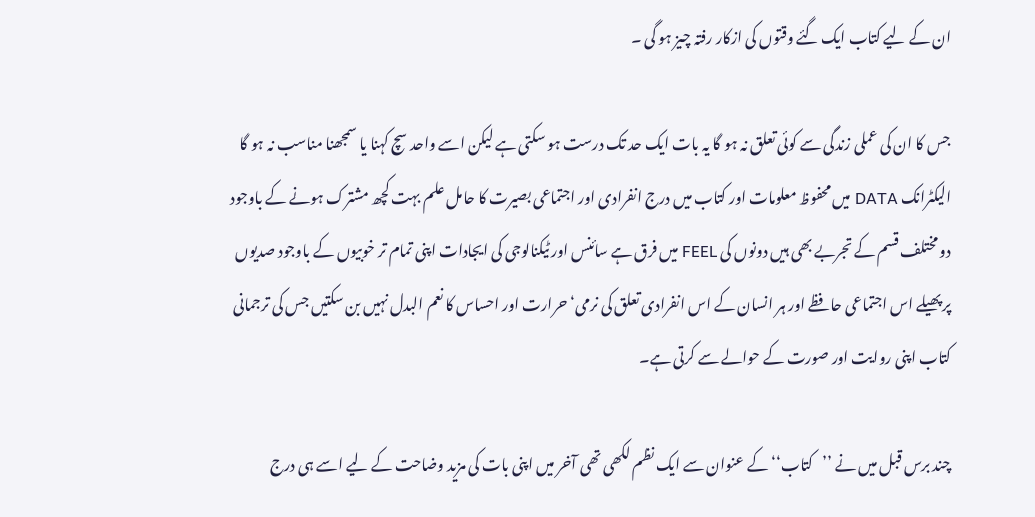ان کے لیے کتاب ایک گئے وقتوں کی ازکار رفتہ چیز ہو گی ۔

جس کا ان کی عملی زندگی سے کوئی تعلق نہ ہو گا یہ بات ایک حد تک درست ہو سکتی ہے لیکن اسے واحد سچ کہنا یا سمجھنا مناسب نہ ہو گا الیکٹرانک DATA میں محفوظ معلومات اور کتاب میں درج انفرادی اور اجتماعی بصیرت کا حامل علم بہت کچھ مشترک ہونے کے باوجود دو مختلف قسم کے تجربے بھی ہیں دونوں کی FEEL میں فرق ہے سائنس اور ٹیکنالوجی کی ایجادات اپنی تمام تر خوبیوں کے باوجود صدیوں پر پھیلے اس اجتماعی حافظے اور ہر انسان کے اس انفرادی تعلق کی نرمی‘ حرارت اور احساس کا نعم البدل نہیں بن سکتیں جس کی ترجمانی کتاب اپنی روایت اور صورت کے حوالے سے کرتی ہے۔

چند برس قبل میں نے ’’کتاب‘‘ کے عنوان سے ایک نظم لکھی تھی آخر میں اپنی بات کی مزید وضاحت کے لیے اسے ہی درج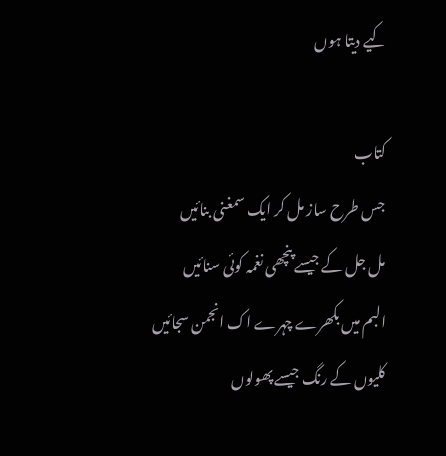کیے دیتا ہوں

کتاب
جس طرح ساز مل کر ایک سمغنی بنائیں
مل جل کے جیسے پنچھی نغمہ کوئی سنائیں
البم میں بکھرے چہرے اک انجمن سجائیں
کلیوں کے رنگ جیسے پھولوں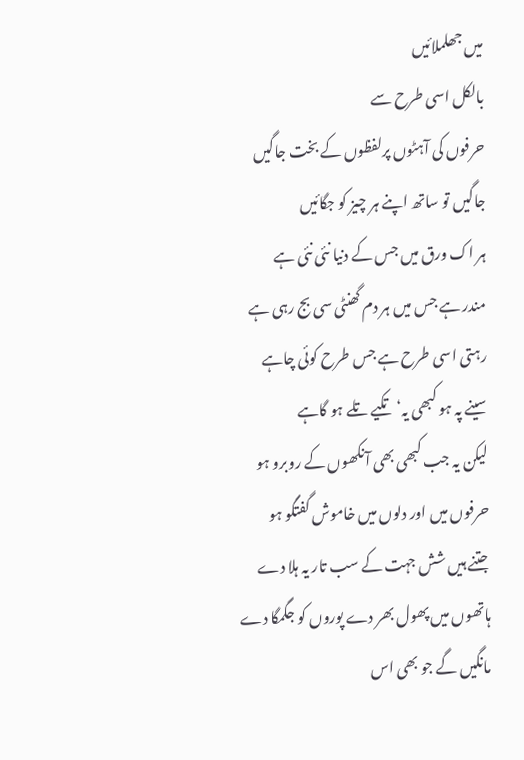میں جھلملائیں
بالکل اسی طرح سے
حرفوں کی آہٹوں پرلفظوں کے بخت جاگیں
جاگیں تو ساتھ اپنے ہر چیز کو جگائیں
ہر اک ورق میں جس کے دنیا نئی نئی ہے
مندر ہے جس میں ہر دم گھنٹی سی بج رہی ہے
رہتی اسی طرح ہے جس طرح کوئی چاہے
سینے پہ ہو کبھی یہ‘ تکیے تلے ہو گاہے
لیکن یہ جب کبھی بھی آنکھوں کے روبرو ہو
حرفوں میں اور دلوں میں خاموش گفتگو ہو
جتنے ہیں شش جہت کے سب تار یہ ہلا دے
ہاتھوں میں پھول بھر دے پوروں کو جگمگا دے
مانگیں گے جو بھی اس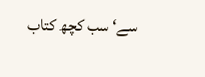سے‘ سب کچھ کتاب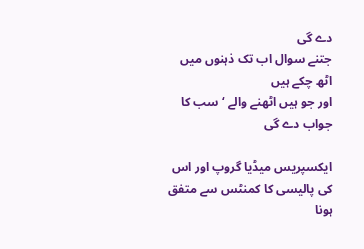دے گی
جتنے سوال اب تک ذہنوں میں اٹھ چکے ہیں
اور جو ہیں اٹھنے والے ‘ سب کا جواب دے گی

ایکسپریس میڈیا گروپ اور اس کی پالیسی کا کمنٹس سے متفق ہونا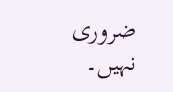ضروری نہیں۔